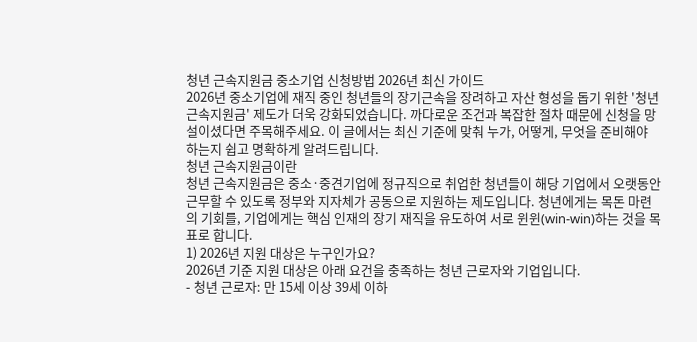청년 근속지원금 중소기업 신청방법 2026년 최신 가이드
2026년 중소기업에 재직 중인 청년들의 장기근속을 장려하고 자산 형성을 돕기 위한 '청년 근속지원금' 제도가 더욱 강화되었습니다. 까다로운 조건과 복잡한 절차 때문에 신청을 망설이셨다면 주목해주세요. 이 글에서는 최신 기준에 맞춰 누가, 어떻게, 무엇을 준비해야 하는지 쉽고 명확하게 알려드립니다.
청년 근속지원금이란
청년 근속지원금은 중소·중견기업에 정규직으로 취업한 청년들이 해당 기업에서 오랫동안 근무할 수 있도록 정부와 지자체가 공동으로 지원하는 제도입니다. 청년에게는 목돈 마련의 기회를, 기업에게는 핵심 인재의 장기 재직을 유도하여 서로 윈윈(win-win)하는 것을 목표로 합니다.
1) 2026년 지원 대상은 누구인가요?
2026년 기준 지원 대상은 아래 요건을 충족하는 청년 근로자와 기업입니다.
- 청년 근로자: 만 15세 이상 39세 이하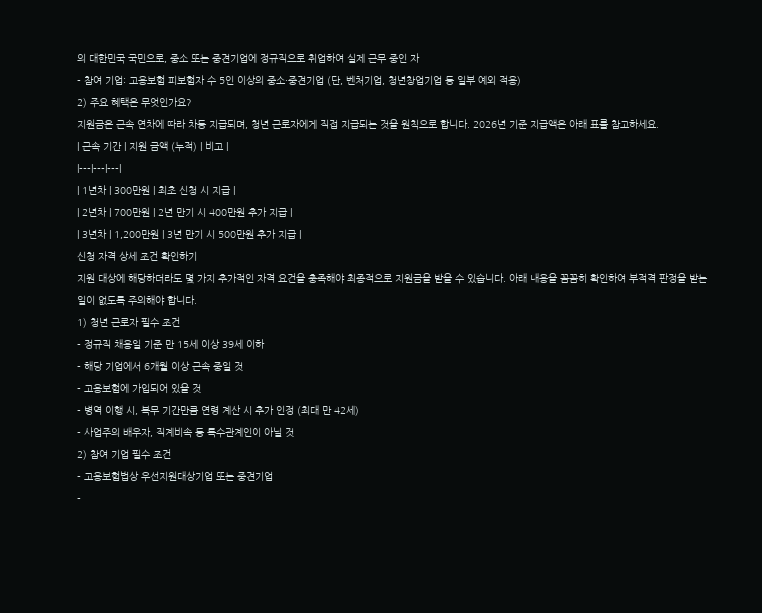의 대한민국 국민으로, 중소 또는 중견기업에 정규직으로 취업하여 실제 근무 중인 자
- 참여 기업: 고용보험 피보험자 수 5인 이상의 중소·중견기업 (단, 벤처기업, 청년창업기업 등 일부 예외 적용)
2) 주요 혜택은 무엇인가요?
지원금은 근속 연차에 따라 차등 지급되며, 청년 근로자에게 직접 지급되는 것을 원칙으로 합니다. 2026년 기준 지급액은 아래 표를 참고하세요.
| 근속 기간 | 지원 금액 (누적) | 비고 |
|---|---|---|
| 1년차 | 300만원 | 최초 신청 시 지급 |
| 2년차 | 700만원 | 2년 만기 시 400만원 추가 지급 |
| 3년차 | 1,200만원 | 3년 만기 시 500만원 추가 지급 |
신청 자격 상세 조건 확인하기
지원 대상에 해당하더라도 몇 가지 추가적인 자격 요건을 충족해야 최종적으로 지원금을 받을 수 있습니다. 아래 내용을 꼼꼼히 확인하여 부적격 판정을 받는 일이 없도록 주의해야 합니다.
1) 청년 근로자 필수 조건
- 정규직 채용일 기준 만 15세 이상 39세 이하
- 해당 기업에서 6개월 이상 근속 중일 것
- 고용보험에 가입되어 있을 것
- 병역 이행 시, 복무 기간만큼 연령 계산 시 추가 인정 (최대 만 42세)
- 사업주의 배우자, 직계비속 등 특수관계인이 아닐 것
2) 참여 기업 필수 조건
- 고용보험법상 우선지원대상기업 또는 중견기업
-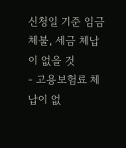신청일 기준 임금체불, 세금 체납이 없을 것
- 고용보험료 체납이 없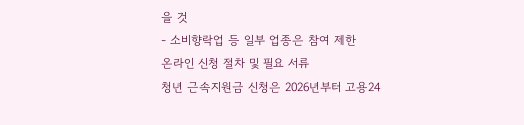을 것
- 소비향락업 등 일부 업종은 참여 제한
온라인 신청 절차 및 필요 서류
청년 근속지원금 신청은 2026년부터 고용24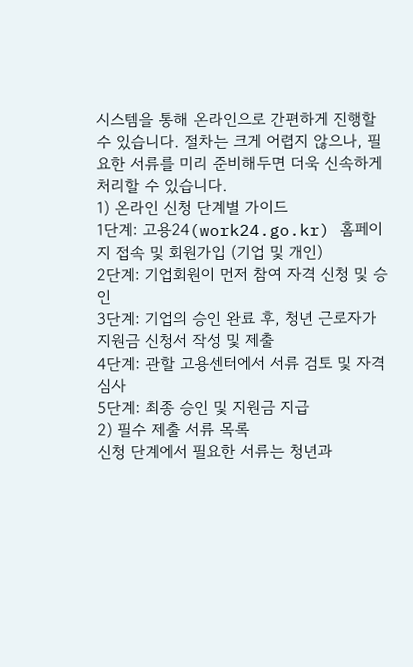시스템을 통해 온라인으로 간편하게 진행할 수 있습니다. 절차는 크게 어렵지 않으나, 필요한 서류를 미리 준비해두면 더욱 신속하게 처리할 수 있습니다.
1) 온라인 신청 단계별 가이드
1단계: 고용24(work24.go.kr) 홈페이지 접속 및 회원가입 (기업 및 개인)
2단계: 기업회원이 먼저 참여 자격 신청 및 승인
3단계: 기업의 승인 완료 후, 청년 근로자가 지원금 신청서 작성 및 제출
4단계: 관할 고용센터에서 서류 검토 및 자격 심사
5단계: 최종 승인 및 지원금 지급
2) 필수 제출 서류 목록
신청 단계에서 필요한 서류는 청년과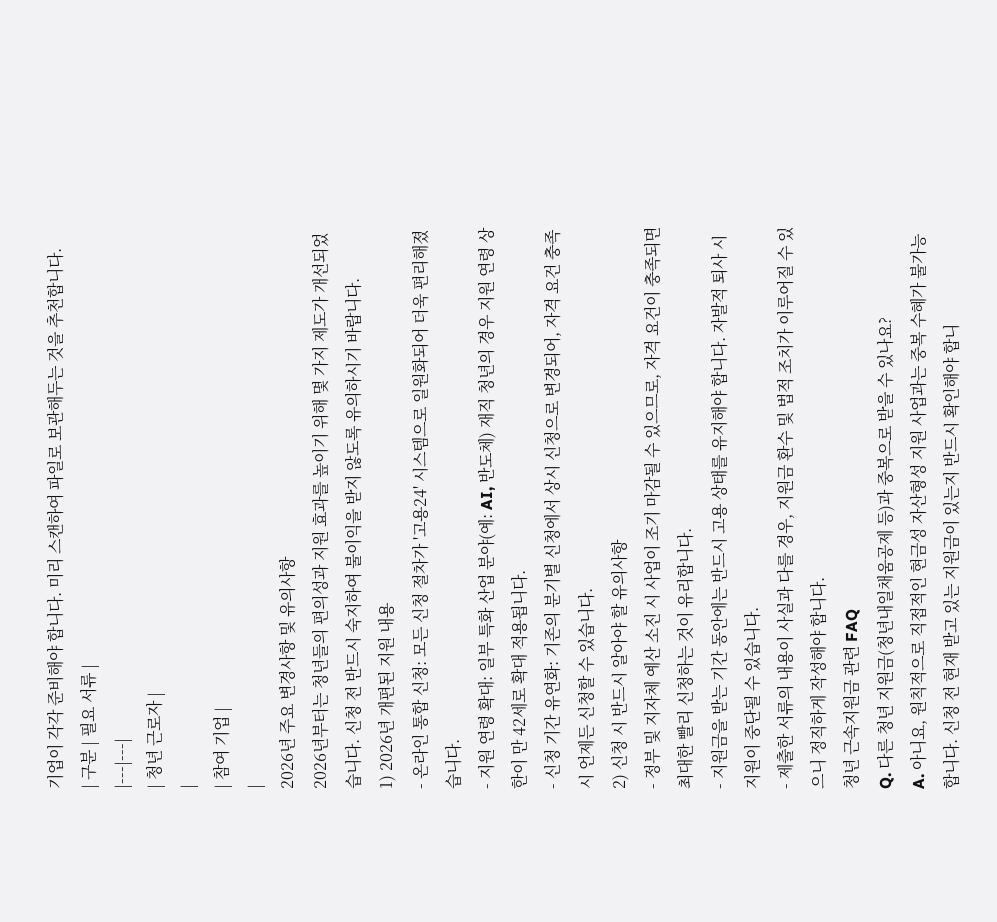기업이 각각 준비해야 합니다. 미리 스캔하여 파일로 보관해두는 것을 추천합니다.
| 구분 | 필요 서류 |
|---|---|
| 청년 근로자 |
|
| 참여 기업 |
|
2026년 주요 변경사항 및 유의사항
2026년부터는 청년들의 편의성과 지원 효과를 높이기 위해 몇 가지 제도가 개선되었습니다. 신청 전 반드시 숙지하여 불이익을 받지 않도록 유의하시기 바랍니다.
1) 2026년 개편된 지원 내용
- 온라인 통합 신청: 모든 신청 절차가 '고용24' 시스템으로 일원화되어 더욱 편리해졌습니다.
- 지원 연령 확대: 일부 특화 산업 분야(예: AI, 반도체) 재직 청년의 경우 지원 연령 상한이 만 42세로 확대 적용됩니다.
- 신청 기간 유연화: 기존의 분기별 신청에서 상시 신청으로 변경되어, 자격 요건 충족 시 언제든 신청할 수 있습니다.
2) 신청 시 반드시 알아야 할 유의사항
- 정부 및 지자체 예산 소진 시 사업이 조기 마감될 수 있으므로, 자격 요건이 충족되면 최대한 빨리 신청하는 것이 유리합니다.
- 지원금을 받는 기간 동안에는 반드시 고용 상태를 유지해야 합니다. 자발적 퇴사 시 지원이 중단될 수 있습니다.
- 제출한 서류의 내용이 사실과 다를 경우, 지원금 환수 및 법적 조치가 이루어질 수 있으니 정직하게 작성해야 합니다.
청년 근속지원금 관련 FAQ
Q. 다른 청년 지원금(청년내일채움공제 등)과 중복으로 받을 수 있나요?
A. 아니요, 원칙적으로 직접적인 현금성 자산형성 지원 사업과는 중복 수혜가 불가능합니다. 신청 전 현재 받고 있는 지원금이 있는지 반드시 확인해야 합니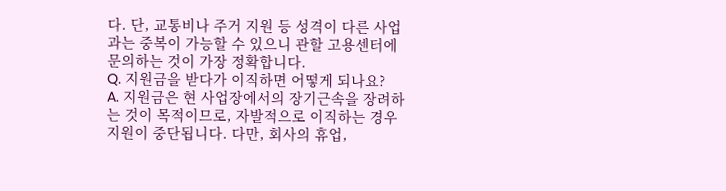다. 단, 교통비나 주거 지원 등 성격이 다른 사업과는 중복이 가능할 수 있으니 관할 고용센터에 문의하는 것이 가장 정확합니다.
Q. 지원금을 받다가 이직하면 어떻게 되나요?
A. 지원금은 현 사업장에서의 장기근속을 장려하는 것이 목적이므로, 자발적으로 이직하는 경우 지원이 중단됩니다. 다만, 회사의 휴업,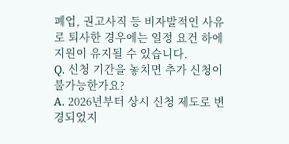폐업, 권고사직 등 비자발적인 사유로 퇴사한 경우에는 일정 요건 하에 지원이 유지될 수 있습니다.
Q. 신청 기간을 놓치면 추가 신청이 불가능한가요?
A. 2026년부터 상시 신청 제도로 변경되었지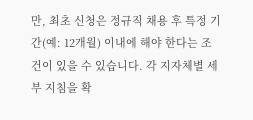만, 최초 신청은 정규직 채용 후 특정 기간(예: 12개월) 이내에 해야 한다는 조건이 있을 수 있습니다. 각 지자체별 세부 지침을 확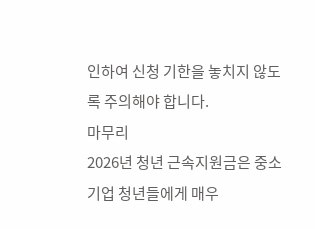인하여 신청 기한을 놓치지 않도록 주의해야 합니다.
마무리
2026년 청년 근속지원금은 중소기업 청년들에게 매우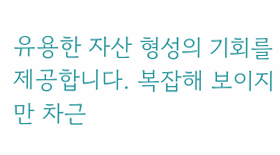유용한 자산 형성의 기회를 제공합니다. 복잡해 보이지만 차근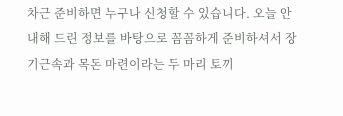차근 준비하면 누구나 신청할 수 있습니다. 오늘 안내해 드린 정보를 바탕으로 꼼꼼하게 준비하셔서 장기근속과 목돈 마련이라는 두 마리 토끼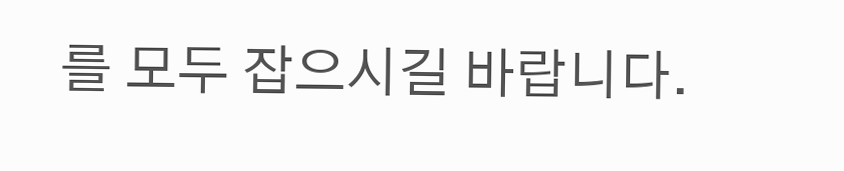를 모두 잡으시길 바랍니다.